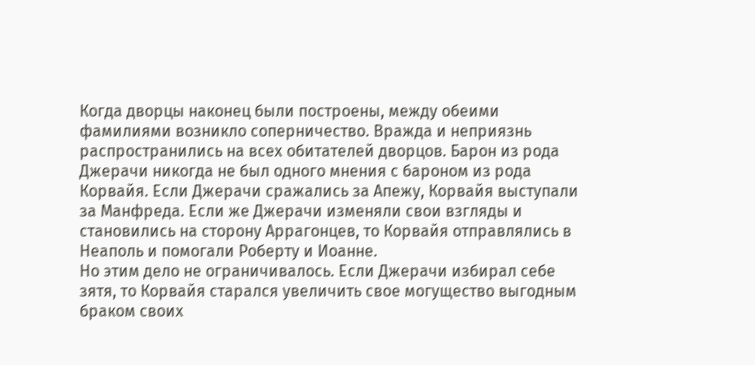Когда дворцы наконец были построены, между обеими фамилиями возникло соперничество. Вражда и неприязнь распространились на всех обитателей дворцов. Барон из рода Джерачи никогда не был одного мнения с бароном из рода Корвайя. Если Джерачи сражались за Апежу, Корвайя выступали за Манфреда. Если же Джерачи изменяли свои взгляды и становились на сторону Аррагонцев, то Корвайя отправлялись в Неаполь и помогали Роберту и Иоанне.
Но этим дело не ограничивалось. Если Джерачи избирал себе зятя, то Корвайя старался увеличить свое могущество выгодным браком своих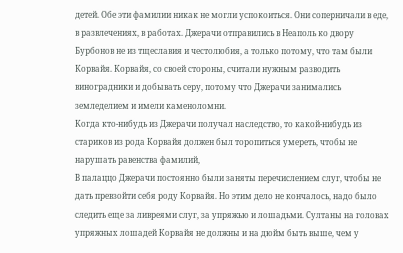детей. Обе эти фамилии никак не могли успокоиться. Они соперничали в еде, в развлечениях, в работах. Джерачи отправились в Неаполь ко двору Бурбонов не из тщеславия и честолюбия, а только потому, что там были Корвайя. Корвайя, со своей стороны, считали нужным разводить виноградники и добывать серу, потому что Джерачи занимались земледелием и имели каменоломни.
Когда кто-нибудь из Джерачи получал наследство, то какой-нибудь из стариков из рода Корвайя должен был торопиться умереть, чтобы не нарушать равенства фамилий,
В палаццо Джерачи постоянно были заняты перечислением слуг, чтобы не дать превзойти себя роду Корвайя. Но этим дело не кончалось, надо было следить еще за ливреями слуг, за упряжью и лошадьми. Султаны на головах упряжных лошадей Корвайя не должны и на дюйм быть выше, чем у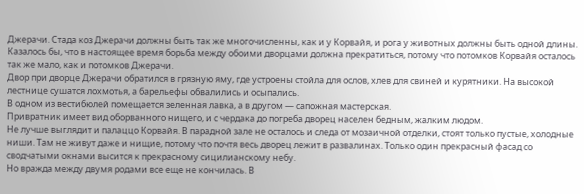Джерачи. Стада коз Джерачи должны быть так же многочисленны, как и у Корвайя, и рога у животных должны быть одной длины.
Казалось бы, что в настоящее время борьба между обоими дворцами должна прекратиться, потому что потомков Корвайя осталось так же мало, как и потомков Джерачи.
Двор при дворце Джерачи обратился в грязную яму, где устроены стойла для ослов, хлев для свиней и курятники. На высокой лестнице сушатся лохмотья, а барельефы обвалились и осыпались.
В одном из вестибюлей помещается зеленная лавка, а в другом — сапожная мастерская.
Привратник имеет вид оборванного нищего, и с чердака до погреба дворец населен бедным, жалким людом.
Не лучше выглядит и палаццо Корвайя. В парадной зале не осталось и следа от мозаичной отделки, стоят только пустые, холодные ниши. Там не живут даже и нищие, потому что почтя весь дворец лежит в развалинах. Только один прекрасный фасад со сводчатыми окнами высится к прекрасному сицилианскому небу.
Но вражда между двумя родами все еще не кончилась. В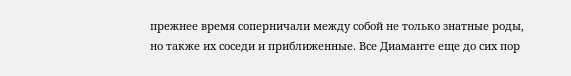прежнее время соперничали между собой не только знатные роды, но также их соседи и приближенные. Все Диаманте еще до сих пор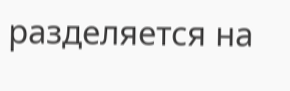разделяется на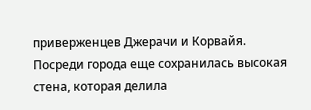приверженцев Джерачи и Корвайя. Посреди города еще сохранилась высокая стена, которая делила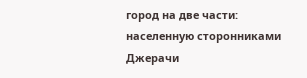город на две части: населенную сторонниками Джерачи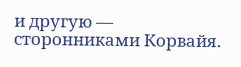и другую — сторонниками Корвайя.